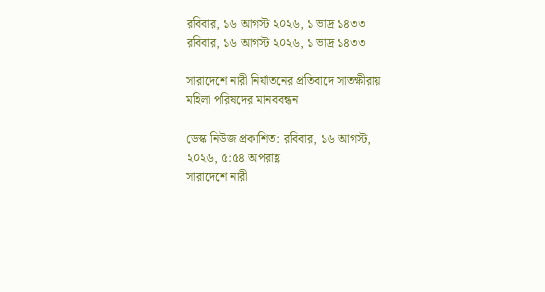রবিবার, ১৬ আগস্ট ২০২৬, ১ ভাদ্র ১৪৩৩
রবিবার, ১৬ আগস্ট ২০২৬, ১ ভাদ্র ১৪৩৩

সারাদেশে নারী নির্যাতনের প্রতিবাদে সাতক্ষীরায় মহিলা পরিষদের মানববন্ধন

ডেস্ক নিউজ প্রকাশিত: রবিবার, ১৬ আগস্ট, ২০২৬, ৫:৫৪ অপরাহ্ণ
সারাদেশে নারী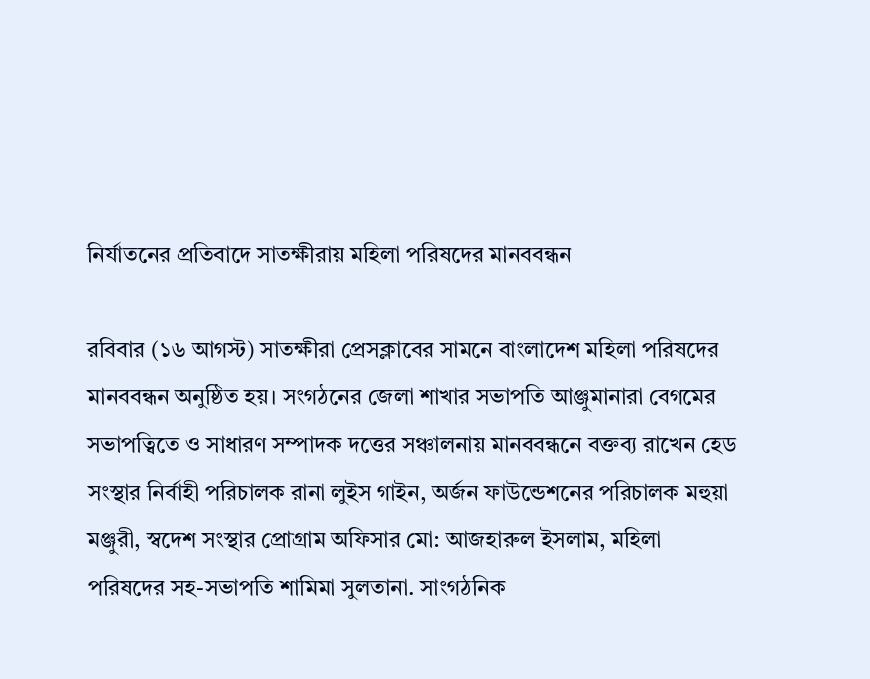নির্যাতনের প্রতিবাদে সাতক্ষীরায় মহিলা পরিষদের মানববন্ধন

রবিবার (১৬ আগস্ট) সাতক্ষীরা প্রেসক্লাবের সামনে বাংলাদেশ মহিলা পরিষদের মানববন্ধন অনুষ্ঠিত হয়। সংগঠনের জেলা শাখার সভাপতি আঞ্জুমানারা বেগমের সভাপত্বিতে ও সাধারণ সম্পাদক দত্তের সঞ্চালনায় মানববন্ধনে বক্তব্য রাখেন হেড সংস্থার নির্বাহী পরিচালক রানা লুইস গাইন, অর্জন ফাউন্ডেশনের পরিচালক মহুয়া মঞ্জুরী, স্বদেশ সংস্থার প্রোগ্রাম অফিসার মো: আজহারুল ইসলাম, মহিলা পরিষদের সহ-সভাপতি শামিমা সুলতানা. সাংগঠনিক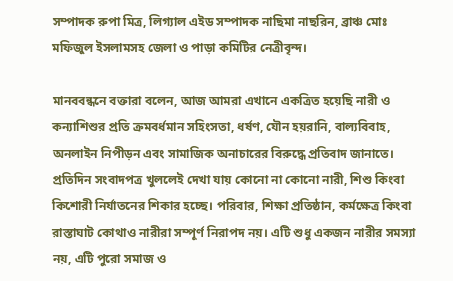সম্পাদক রুপা মিত্র, লিগ্যাল এইড সম্পাদক নাছিমা নাছরিন, ব্রাঞ্চ মোঃ মফিজুল ইসলামসহ জেলা ও পাড়া কমিটির নেত্রীবৃন্দ।

মানববন্ধনে বক্তারা বলেন, আজ আমরা এখানে একত্রিত হয়েছি নারী ও কন্যাশিশুর প্রতি ক্রমবর্ধমান সহিংসতা, ধর্ষণ, যৌন হয়রানি, বাল্যবিবাহ, অনলাইন নিপীড়ন এবং সামাজিক অনাচারের বিরুদ্ধে প্রতিবাদ জানাতে। প্রতিদিন সংবাদপত্র খুললেই দেখা যায় কোনো না কোনো নারী, শিশু কিংবা কিশোরী নির্যাতনের শিকার হচ্ছে। পরিবার, শিক্ষা প্রতিষ্ঠান, কর্মক্ষেত্র কিংবা রাস্তাঘাট কোথাও নারীরা সম্পূর্ণ নিরাপদ নয়। এটি শুধু একজন নারীর সমস্যা নয়, এটি পুরো সমাজ ও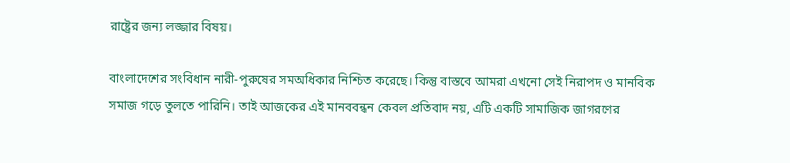রাষ্ট্রের জন্য লজ্জার বিষয়।

বাংলাদেশের সংবিধান নারী-পুরুষের সমঅধিকার নিশ্চিত করেছে। কিন্তু বাস্তবে আমরা এখনো সেই নিরাপদ ও মানবিক সমাজ গড়ে তুলতে পারিনি। তাই আজকের এই মানববন্ধন কেবল প্রতিবাদ নয়, এটি একটি সামাজিক জাগরণের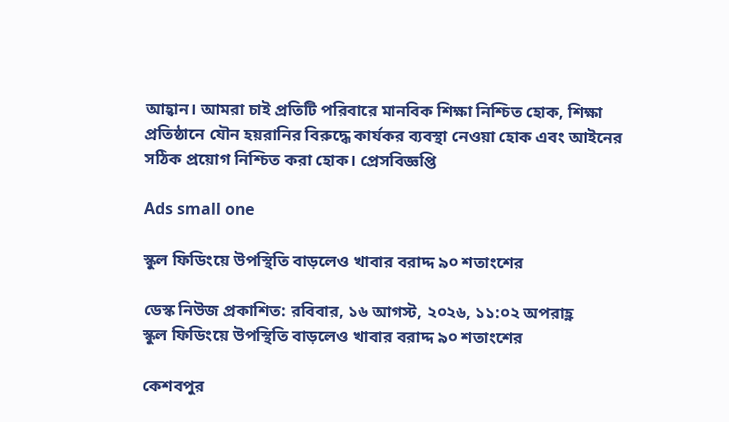আহ্বান। আমরা চাই প্রতিটি পরিবারে মানবিক শিক্ষা নিশ্চিত হোক, শিক্ষা প্রতিষ্ঠানে যৌন হয়রানির বিরুদ্ধে কার্যকর ব্যবস্থা নেওয়া হোক এবং আইনের সঠিক প্রয়োগ নিশ্চিত করা হোক। প্রেসবিজ্ঞপ্তি

Ads small one

স্কুল ফিডিংয়ে উপস্থিতি বাড়লেও খাবার বরাদ্দ ৯০ শতাংশের

ডেস্ক নিউজ প্রকাশিত: রবিবার, ১৬ আগস্ট, ২০২৬, ১১:০২ অপরাহ্ণ
স্কুল ফিডিংয়ে উপস্থিতি বাড়লেও খাবার বরাদ্দ ৯০ শতাংশের

কেশবপুর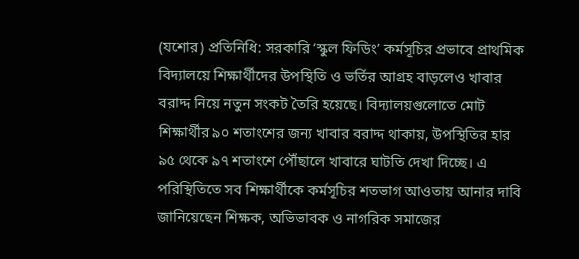(যশোর) প্রতিনিধি: সরকারি ‘স্কুল ফিডিং’ কর্মসূচির প্রভাবে প্রাথমিক বিদ্যালয়ে শিক্ষার্থীদের উপস্থিতি ও ভর্তির আগ্রহ বাড়লেও খাবার বরাদ্দ নিয়ে নতুন সংকট তৈরি হয়েছে। বিদ্যালয়গুলোতে মোট শিক্ষার্থীর ৯০ শতাংশের জন্য খাবার বরাদ্দ থাকায়, উপস্থিতির হার ৯৫ থেকে ৯৭ শতাংশে পৌঁছালে খাবারে ঘাটতি দেখা দিচ্ছে। এ পরিস্থিতিতে সব শিক্ষার্থীকে কর্মসূচির শতভাগ আওতায় আনার দাবি জানিয়েছেন শিক্ষক, অভিভাবক ও নাগরিক সমাজের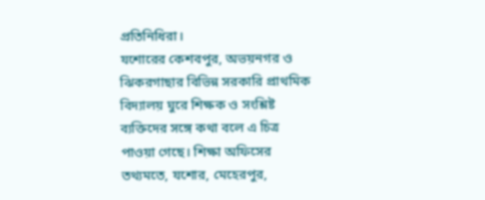প্রতিনিধিরা।
যশোরের কেশবপুর, অভয়নগর ও ঝিকরগাছার বিভিন্ন সরকারি প্রাথমিক বিদ্যালয় ঘুরে শিক্ষক ও সংশ্লিষ্ট ব্যক্তিদের সঙ্গে কথা বলে এ চিত্র পাওয়া গেছে। শিক্ষা অফিসের তথ্যমতে, যশোর, মেহেরপুর,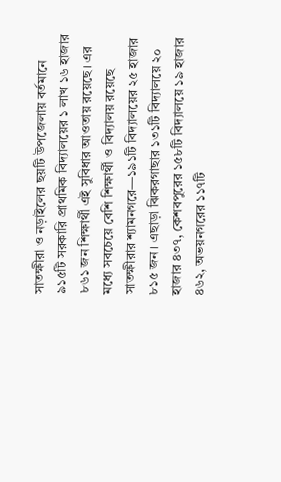সাতক্ষীরা ও নড়াইলের ছয়টি উপজেলায় বর্তমানে ৯১৫টি সরকারি প্রাথমিক বিদ্যালয়ের ১ লাখ ১৬ হাজার ৮৬১ জন শিক্ষার্থী এই সুবিধার আওতায় রয়েছে। এর মধ্যে সবচেয়ে বেশি শিক্ষার্থী ও বিদ্যালয় রয়েছে সাতক্ষীরার শ্যামনগরে—১৯১টি বিদ্যালয়ের ২৫ হাজার ৮১৫ জন। এছাড়া ঝিকরগাছার ১৩১টি বিদ্যালয়ে ২০ হাজার ৪৩৭, কেশবপুরের ১৫৮টি বিদ্যালয়ে ১৯ হাজার ৪৬২, অভয়নগরের ১১৭টি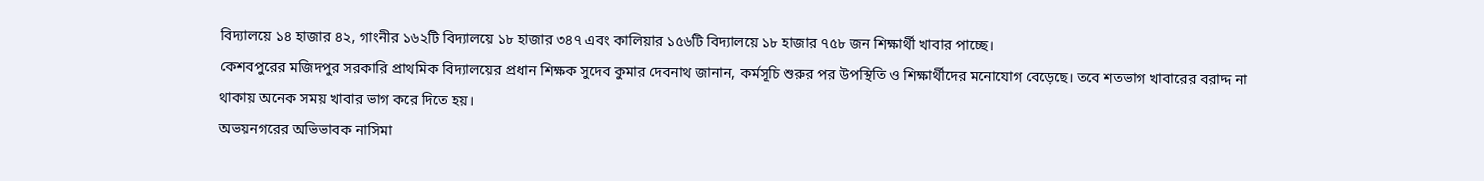বিদ্যালয়ে ১৪ হাজার ৪২, গাংনীর ১৬২টি বিদ্যালয়ে ১৮ হাজার ৩৪৭ এবং কালিয়ার ১৫৬টি বিদ্যালয়ে ১৮ হাজার ৭৫৮ জন শিক্ষার্থী খাবার পাচ্ছে।
কেশবপুরের মজিদপুর সরকারি প্রাথমিক বিদ্যালয়ের প্রধান শিক্ষক সুদেব কুমার দেবনাথ জানান, কর্মসূচি শুরুর পর উপস্থিতি ও শিক্ষার্থীদের মনোযোগ বেড়েছে। তবে শতভাগ খাবারের বরাদ্দ না থাকায় অনেক সময় খাবার ভাগ করে দিতে হয়।
অভয়নগরের অভিভাবক নাসিমা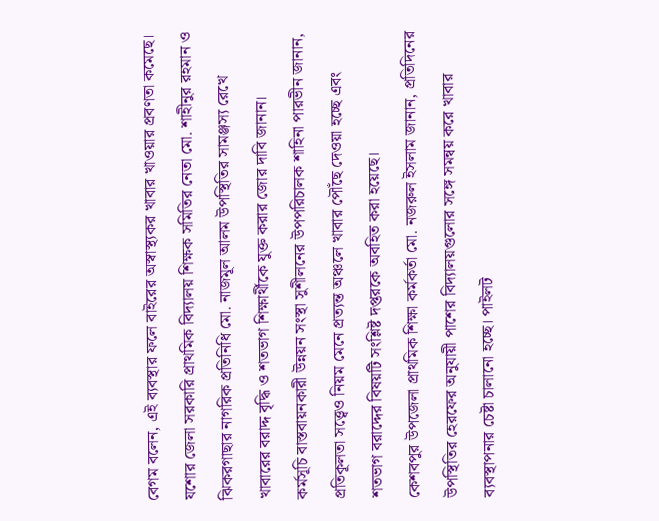বেগম বলেন, এই ব্যবস্থার ফলে বাইরের অস্বাস্থ্যকর খাবার খাওয়ার প্রবণতা কমেছে। যশোর জেলা সরকারি প্রাথমিক বিদ্যালয় শিক্ষক সমিতির নেতা মো. শাহীনুর রহমান ও ঝিকরগাছার নাগরিক প্রতিনিধি মো. নাজমূল আলম উপস্থিতির সামঞ্জস্য রেখে খাবারের বরাদ্দ বৃদ্ধি ও শতভাগ শিক্ষার্থীকে যুক্ত করার জোর দাবি জানান।
কর্মসূচি বাস্তবায়নকারী উন্নয়ন সংস্থা সুশীলনের উপপরিচালক শাহিনা পারভীন জানান, প্রতিকূলতা সত্ত্বেও নিয়ম মেনে প্রত্যন্ত অঞ্চলে খাবার পৌঁছে দেওয়া হচ্ছে এবং শতভাগ বরাদ্দের বিষয়টি সংশ্লিষ্ট দপ্তরকে অবহিত করা হয়েছে।
কেশবপুর উপজেলা প্রাথমিক শিক্ষা কর্মকর্তা মো. নজরুল ইসলাম জানান, প্রতিদিনের উপস্থিতির হেরফের অনুযায়ী পাশের বিদ্যালয়গুলোর সঙ্গে সমন্বয় করে খাবার ব্যবস্থাপনার চেষ্টা চালানো হচ্ছে। পাইলট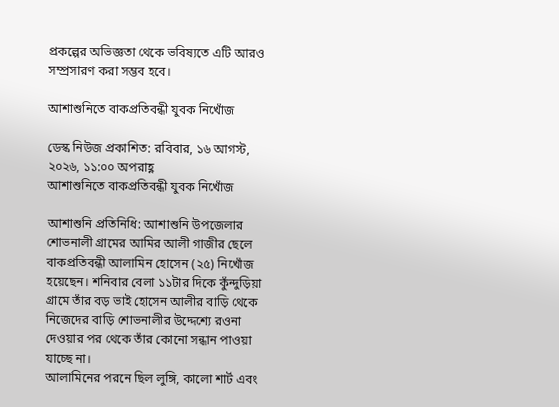প্রকল্পের অভিজ্ঞতা থেকে ভবিষ্যতে এটি আরও সম্প্রসারণ করা সম্ভব হবে।

আশাশুনিতে বাকপ্রতিবন্ধী যুবক নিখোঁজ

ডেস্ক নিউজ প্রকাশিত: রবিবার, ১৬ আগস্ট, ২০২৬, ১১:০০ অপরাহ্ণ
আশাশুনিতে বাকপ্রতিবন্ধী যুবক নিখোঁজ

আশাশুনি প্রতিনিধি: আশাশুনি উপজেলার শোভনালী গ্রামের আমির আলী গাজীর ছেলে বাকপ্রতিবন্ধী আলামিন হোসেন (২৫) নিখোঁজ হয়েছেন। শনিবার বেলা ১১টার দিকে কুঁন্দুড়িয়া গ্রামে তাঁর বড় ভাই হোসেন আলীর বাড়ি থেকে নিজেদের বাড়ি শোভনালীর উদ্দেশ্যে রওনা দেওয়ার পর থেকে তাঁর কোনো সন্ধান পাওয়া যাচ্ছে না।
আলামিনের পরনে ছিল লুঙ্গি, কালো শার্ট এবং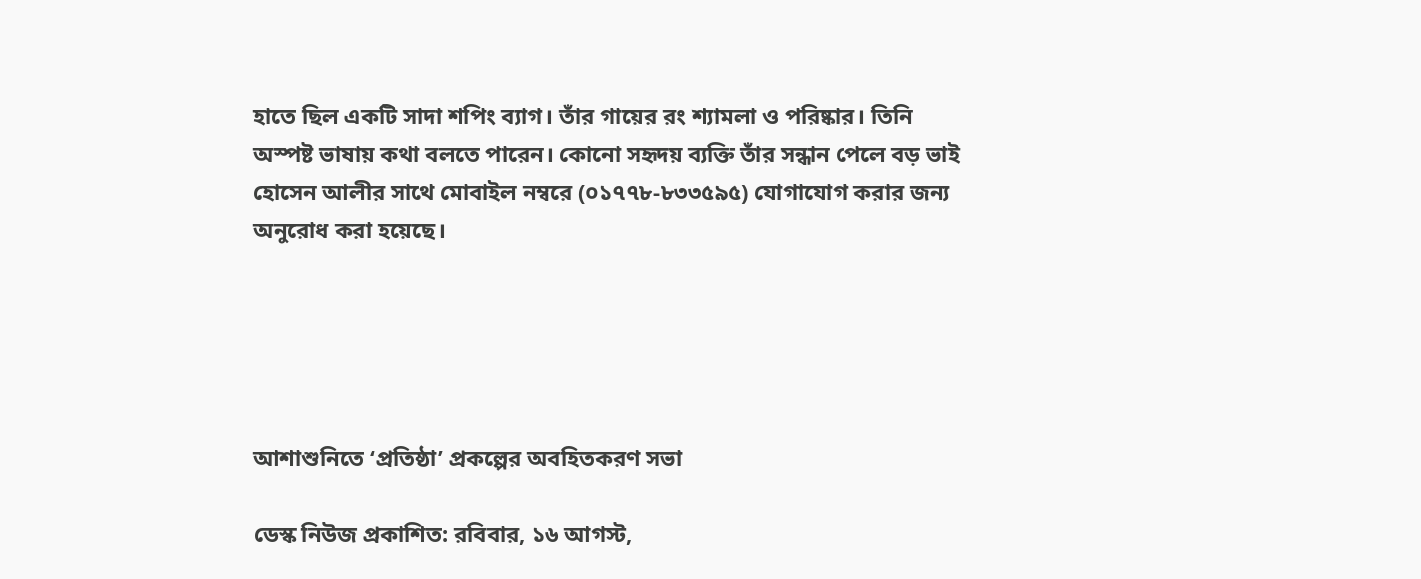হাতে ছিল একটি সাদা শপিং ব্যাগ। তাঁর গায়ের রং শ্যামলা ও পরিষ্কার। তিনি অস্পষ্ট ভাষায় কথা বলতে পারেন। কোনো সহৃদয় ব্যক্তি তাঁর সন্ধান পেলে বড় ভাই হোসেন আলীর সাথে মোবাইল নম্বরে (০১৭৭৮-৮৩৩৫৯৫) যোগাযোগ করার জন্য অনুরোধ করা হয়েছে।





আশাশুনিতে ‘প্রতিষ্ঠা’ প্রকল্পের অবহিতকরণ সভা

ডেস্ক নিউজ প্রকাশিত: রবিবার, ১৬ আগস্ট,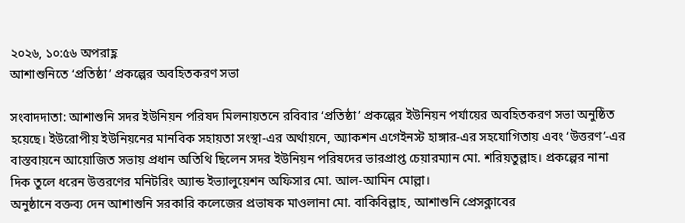২০২৬, ১০:৫৬ অপরাহ্ণ
আশাশুনিতে ‘প্রতিষ্ঠা’ প্রকল্পের অবহিতকরণ সভা

সংবাদদাতা: আশাশুনি সদর ইউনিয়ন পরিষদ মিলনায়তনে রবিবার ‘প্রতিষ্ঠা’ প্রকল্পের ইউনিয়ন পর্যায়ের অবহিতকরণ সভা অনুষ্ঠিত হয়েছে। ইউরোপীয় ইউনিয়নের মানবিক সহায়তা সংস্থা-এর অর্থায়নে, অ্যাকশন এগেইনস্ট হাঙ্গার-এর সহযোগিতায় এবং ‘উত্তরণ’-এর বাস্তবায়নে আয়োজিত সভায় প্রধান অতিথি ছিলেন সদর ইউনিয়ন পরিষদের ভারপ্রাপ্ত চেয়ারম্যান মো. শরিয়তুল্লাহ। প্রকল্পের নানা দিক তুলে ধরেন উত্তরণের মনিটরিং অ্যান্ড ইভ্যালুয়েশন অফিসার মো. আল-আমিন মোল্লা।
অনুষ্ঠানে বক্তব্য দেন আশাশুনি সরকারি কলেজের প্রভাষক মাওলানা মো. বাকিবিল্লাহ, আশাশুনি প্রেসক্লাবের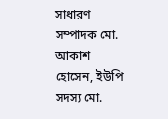সাধারণ সম্পাদক মো. আকাশ হোসেন, ইউপি সদস্য মো.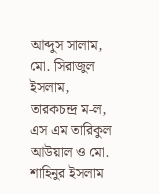আব্দুস সালাম, মো. সিরাজুল ইসলাম, তারকচন্দ্র ম-ল, এস এম তারিকুল আউয়াল ও মো. শাহিনুর ইসলাম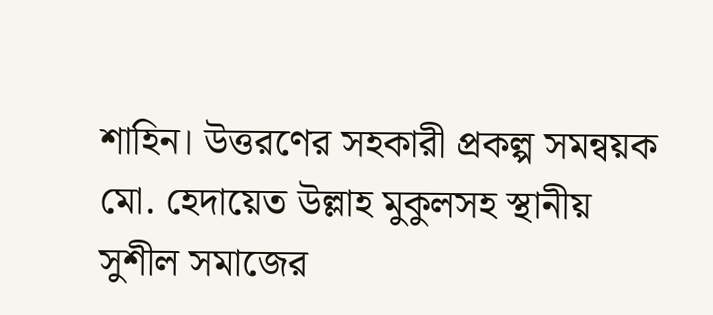শাহিন। উত্তরণের সহকারী প্রকল্প সমন্বয়ক মো. হেদায়েত উল্লাহ মুকুলসহ স্থানীয় সুশীল সমাজের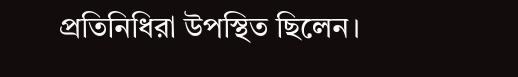প্রতিনিধিরা উপস্থিত ছিলেন।